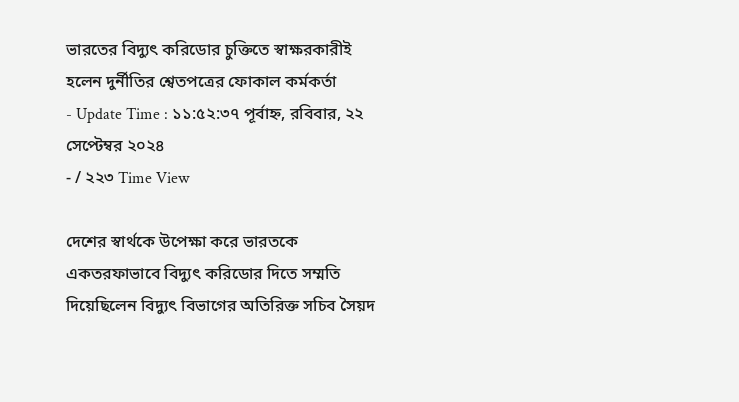ভারতের বিদ্যুৎ করিডোর চুক্তিতে স্বাক্ষরকারীই হলেন দুর্নীতির শ্বেতপত্রের ফোকাল কর্মকর্তা
- Update Time : ১১:৫২:৩৭ পূর্বাহ্ন, রবিবার, ২২ সেপ্টেম্বর ২০২৪
- / ২২৩ Time View

দেশের স্বার্থকে উপেক্ষা করে ভারতকে একতরফাভাবে বিদ্যুৎ করিডোর দিতে সম্মতি দিয়েছিলেন বিদ্যুৎ বিভাগের অতিরিক্ত সচিব সৈয়দ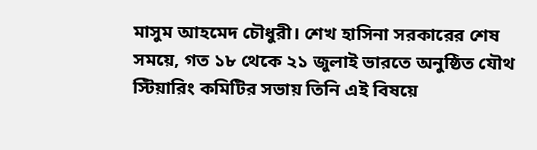মাসুম আহমেদ চৌধুরী। শেখ হাসিনা সরকারের শেষ সময়ে, গত ১৮ থেকে ২১ জুলাই ভারতে অনুষ্ঠিত যৌথ স্টিয়ারিং কমিটির সভায় তিনি এই বিষয়ে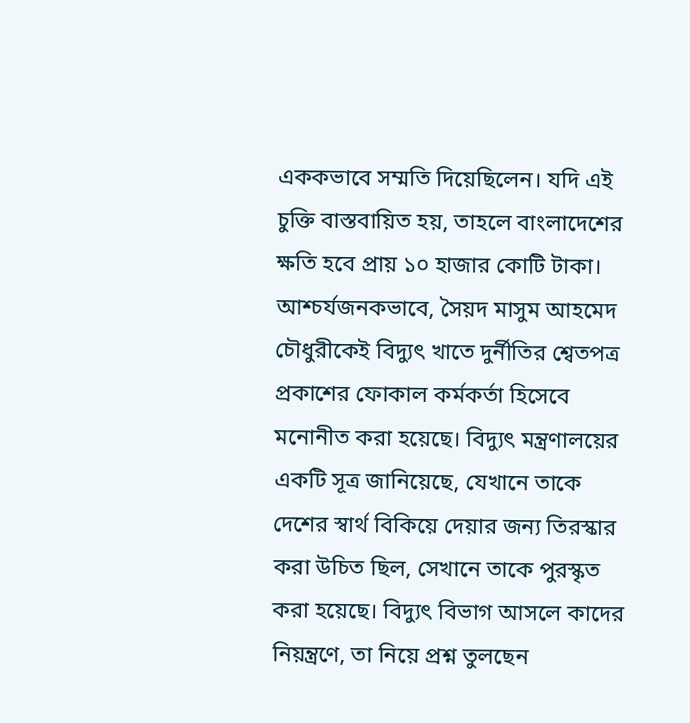এককভাবে সম্মতি দিয়েছিলেন। যদি এই চুক্তি বাস্তবায়িত হয়, তাহলে বাংলাদেশের ক্ষতি হবে প্রায় ১০ হাজার কোটি টাকা। আশ্চর্যজনকভাবে, সৈয়দ মাসুম আহমেদ চৌধুরীকেই বিদ্যুৎ খাতে দুর্নীতির শ্বেতপত্র প্রকাশের ফোকাল কর্মকর্তা হিসেবে মনোনীত করা হয়েছে। বিদ্যুৎ মন্ত্রণালয়ের একটি সূত্র জানিয়েছে, যেখানে তাকে দেশের স্বার্থ বিকিয়ে দেয়ার জন্য তিরস্কার করা উচিত ছিল, সেখানে তাকে পুরস্কৃত করা হয়েছে। বিদ্যুৎ বিভাগ আসলে কাদের নিয়ন্ত্রণে, তা নিয়ে প্রশ্ন তুলছেন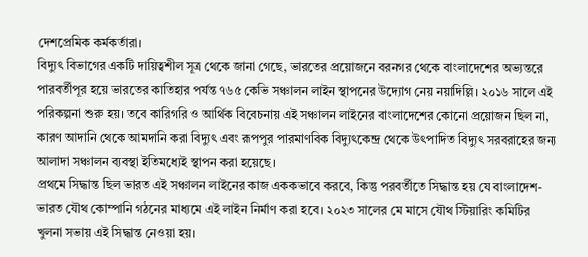দেশপ্রেমিক কর্মকর্তারা।
বিদ্যুৎ বিভাগের একটি দায়িত্বশীল সূত্র থেকে জানা গেছে, ভারতের প্রয়োজনে বরনগর থেকে বাংলাদেশের অভ্যন্তরে পারবর্তীপূর হয়ে ভারতের কাতিহার পর্যন্ত ৭৬৫ কেভি সঞ্চালন লাইন স্থাপনের উদ্যোগ নেয় নয়াদিল্লি। ২০১৬ সালে এই পরিকল্পনা শুরু হয়। তবে কারিগরি ও আর্থিক বিবেচনায় এই সঞ্চালন লাইনের বাংলাদেশের কোনো প্রয়োজন ছিল না, কারণ আদানি থেকে আমদানি করা বিদ্যুৎ এবং রূপপুর পারমাণবিক বিদ্যুৎকেন্দ্র থেকে উৎপাদিত বিদ্যুৎ সরবরাহের জন্য আলাদা সঞ্চালন ব্যবস্থা ইতিমধ্যেই স্থাপন করা হয়েছে।
প্রথমে সিদ্ধান্ত ছিল ভারত এই সঞ্চালন লাইনের কাজ এককভাবে করবে, কিন্তু পরবর্তীতে সিদ্ধান্ত হয় যে বাংলাদেশ-ভারত যৌথ কোম্পানি গঠনের মাধ্যমে এই লাইন নির্মাণ করা হবে। ২০২৩ সালের মে মাসে যৌথ স্টিয়ারিং কমিটির খুলনা সভায় এই সিদ্ধান্ত নেওয়া হয়।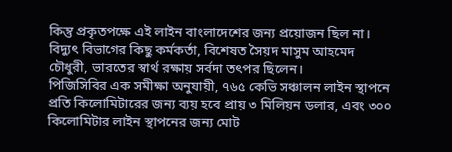কিন্তু প্রকৃতপক্ষে এই লাইন বাংলাদেশের জন্য প্রয়োজন ছিল না। বিদ্যুৎ বিভাগের কিছু কর্মকর্তা, বিশেষত সৈয়দ মাসুম আহমেদ চৌধুরী, ভারতের স্বার্থ রক্ষায় সর্বদা তৎপর ছিলেন।
পিজিসিবির এক সমীক্ষা অনুযায়ী, ৭৬৫ কেভি সঞ্চালন লাইন স্থাপনে প্রতি কিলোমিটারের জন্য ব্যয় হবে প্রায় ৩ মিলিয়ন ডলার, এবং ৩০০ কিলোমিটার লাইন স্থাপনের জন্য মোট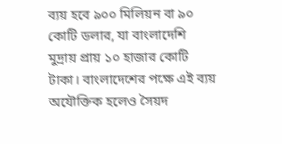ব্যয় হবে ৯০০ মিলিয়ন বা ৯০ কোটি ডলার, যা বাংলাদেশি মুদ্রায় প্রায় ১০ হাজার কোটি টাকা। বাংলাদেশের পক্ষে এই ব্যয় অযৌক্তিক হলেও সৈয়দ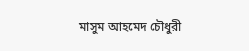মাসুম আহমেদ চৌধুরী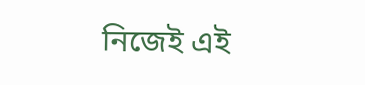নিজেই এই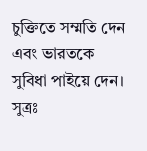চুক্তিতে সম্মতি দেন এবং ভারতকে সুবিধা পাইয়ে দেন।
সুত্রঃ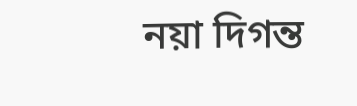নয়া দিগন্ত